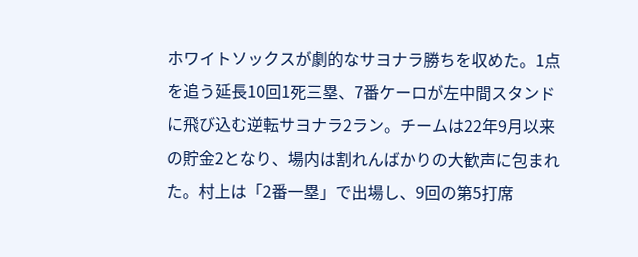ホワイトソックスが劇的なサヨナラ勝ちを収めた。1点を追う延長10回1死三塁、7番ケーロが左中間スタンドに飛び込む逆転サヨナラ2ラン。チームは22年9月以来の貯金2となり、場内は割れんばかりの大歓声に包まれた。村上は「2番一塁」で出場し、9回の第5打席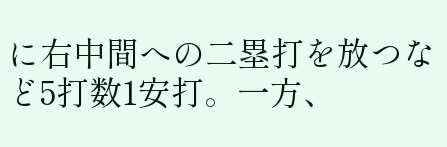に右中間への二塁打を放つなど5打数1安打。一方、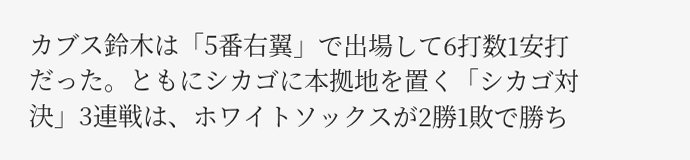カブス鈴木は「5番右翼」で出場して6打数1安打だった。ともにシカゴに本拠地を置く「シカゴ対決」3連戦は、ホワイトソックスが2勝1敗で勝ち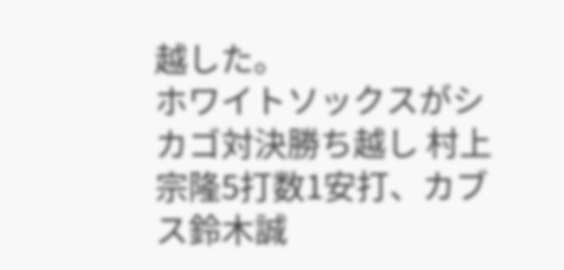越した。
ホワイトソックスがシカゴ対決勝ち越し 村上宗隆5打数1安打、カブス鈴木誠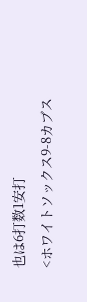也は6打数1安打
<ホワイトソックス9-8カブス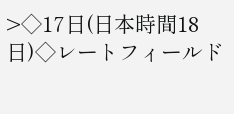>◇17日(日本時間18日)◇レートフィールド